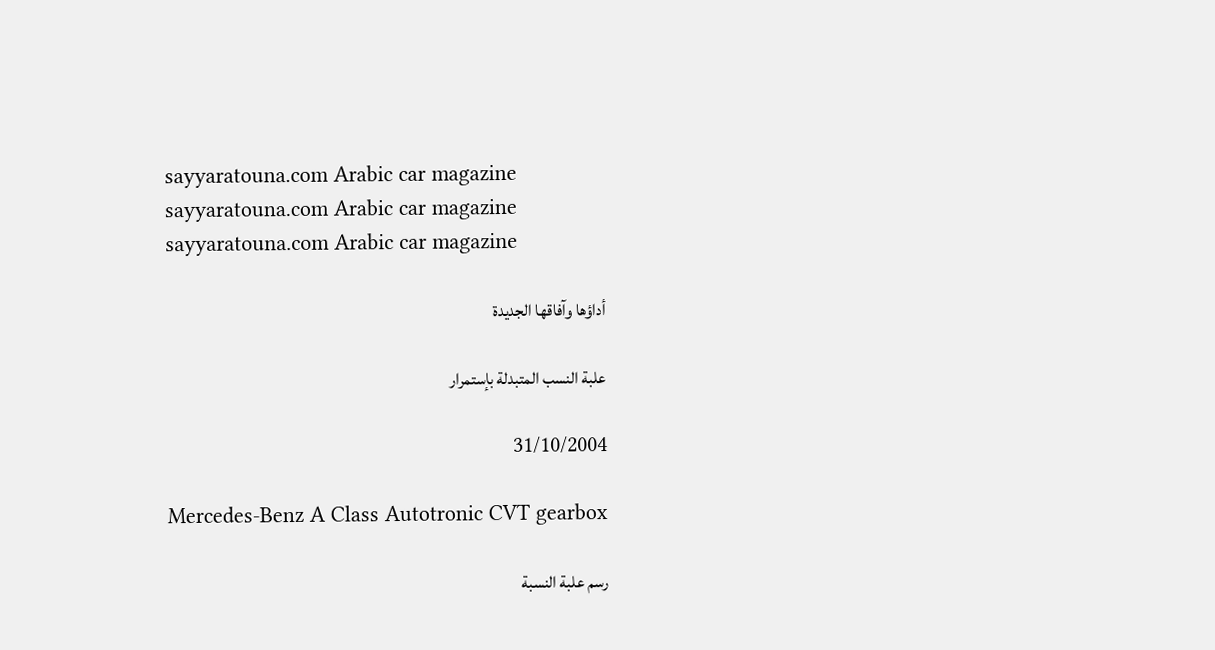sayyaratouna.com Arabic car magazine
sayyaratouna.com Arabic car magazine
sayyaratouna.com Arabic car magazine

أداؤها وآفاقها الجديدة

علبة النسب المتبدلة بإستمرار

31/10/2004

Mercedes-Benz A Class Autotronic CVT gearbox

رسم علبة النسبة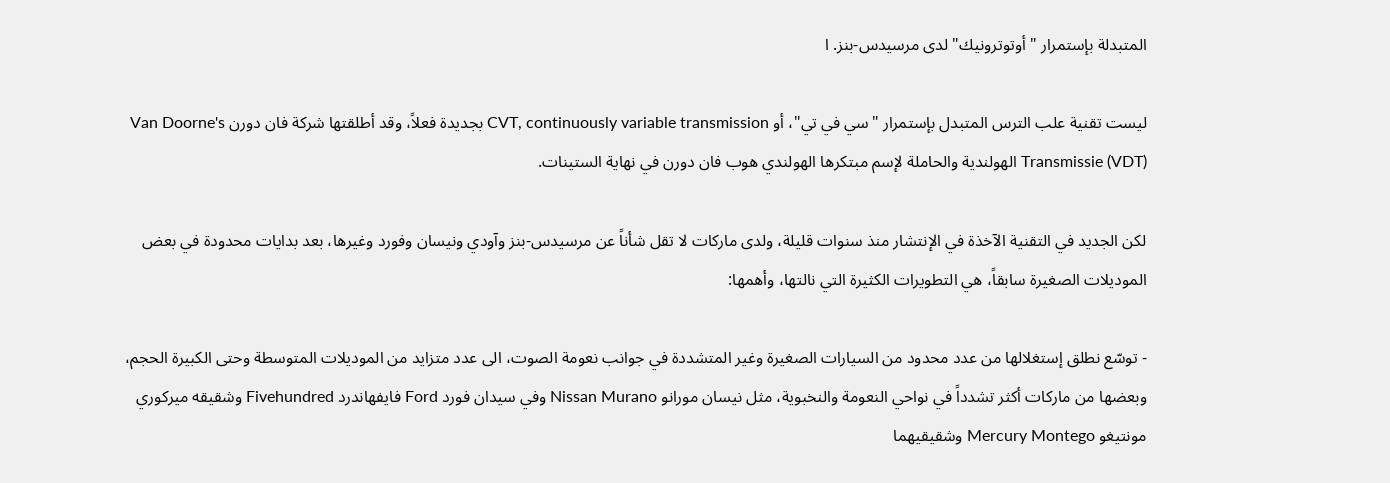المتبدلة بإستمرار "أوتوترونيك" لدى مرسيدس-بنز. ا

ليست تقنية علب الترس المتبدل بإستمرار "سي في تي"، أو CVT, continuously variable transmission بجديدة فعلاً، وقد أطلقتها شركة فان دورن Van Doorne's Transmissie (VDT) الهولندية والحاملة لإسم مبتكرها الهولندي هوب فان دورن في نهاية الستينات.

لكن الجديد في التقنية الآخذة في الإنتشار منذ سنوات قليلة، ولدى ماركات لا تقل شأناً عن مرسيدس-بنز وآودي ونيسان وفورد وغيرها، بعد بدايات محدودة في بعض الموديلات الصغيرة سابقاً، هي التطويرات الكثيرة التي نالتها، وأهمها:

- توسّع نطلق إستغلالها من عدد محدود من السيارات الصغيرة وغير المتشددة في جوانب نعومة الصوت، الى عدد متزايد من الموديلات المتوسطة وحتى الكبيرة الحجم، وبعضها من ماركات أكثر تشدداً في نواحي النعومة والنخبوية، مثل نيسان مورانو Nissan Murano وفي سيدان فورد Ford فايفهاندرد Fivehundred وشقيقه ميركوري مونتيغو Mercury Montego وشقيقيهما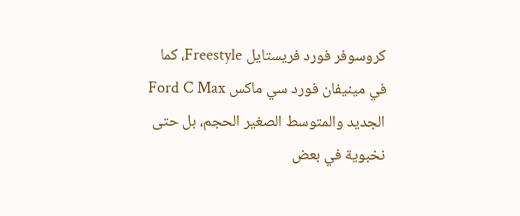كروسوفر فورد فريستايل Freestyle، كما في مينيفان فورد سي ماكس Ford C Max الجديد والمتوسط الصغير الحجم، بل حتى نخبوية في بعض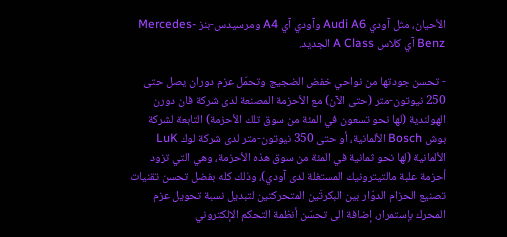الأحيان، مثل آودي Audi A6 وآودي آي A4 ومرسيدس-بنز Mercedes-Benz آي كلاس A Class الجديد.

- تحسن جودتها من نواحي خفض الضجيج وتحمّل عزم دوران يصل حتى 250 نيوتون-متر (حتى الآن) مع الأحزمة المصنعة لدى شركة فان دورن الهولندية (لها نحو تسعون في المئة من سوق تلك الأحزمة) التابعة لشركة بوش Bosch الألمانية، أو حتى 350 نيوتون-متر لدى شركة لوك LuK الألمانية (لها نحو ثمانية في المئة من سوق هذه الأحزمة، وهي التي تزود أحزمة علبة مالتيترونيك المستغلة لدى آودي)، وذلك كله بفضل تحسن تقنيات تصنيع الحزام الدوّار بين البكرتَين المتحركتين لتبديل نسبة تحويل عزم المحرك بإستمرار، إضافة الى تحسّن أنظمة التحكم الإلكتروني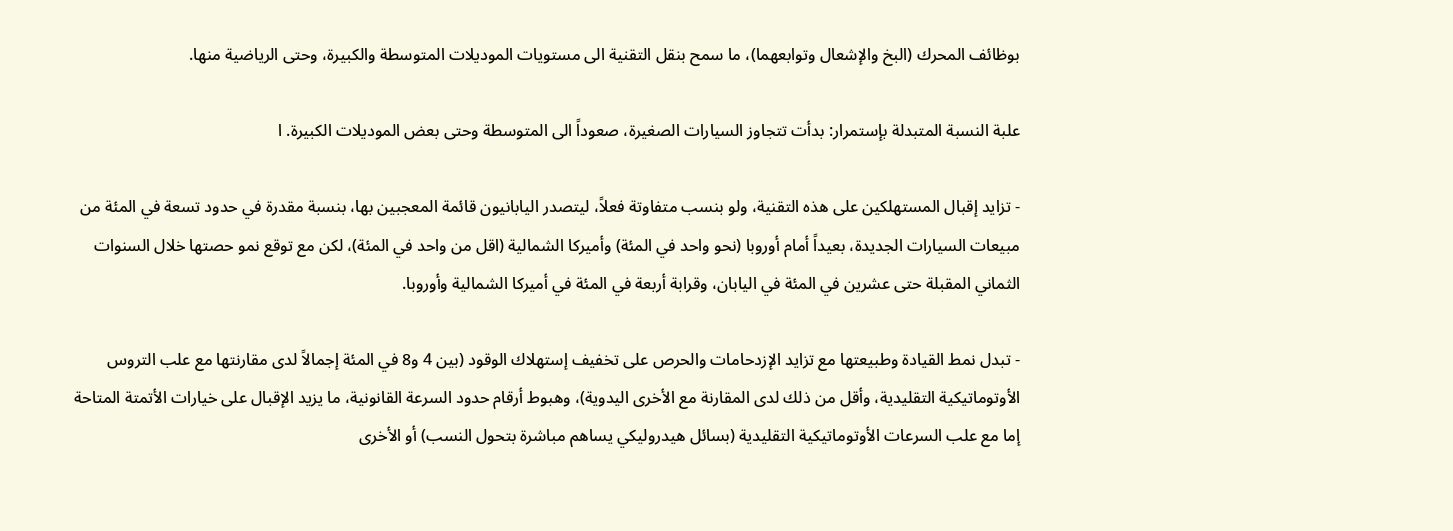بوظائف المحرك (البخ والإشعال وتوابعهما)، ما سمح بنقل التقنية الى مستويات الموديلات المتوسطة والكبيرة، وحتى الرياضية منها.

علبة النسبة المتبدلة بإستمرار: بدأت تتجاوز السيارات الصغيرة، صعوداً الى المتوسطة وحتى بعض الموديلات الكبيرة. ا

- تزايد إقبال المستهلكين على هذه التقنية، ولو بنسب متفاوتة فعلاً، ليتصدر اليابانيون قائمة المعجبين بها، بنسبة مقدرة في حدود تسعة في المئة من مبيعات السيارات الجديدة، بعيداً أمام أوروبا (نحو واحد في المئة) وأميركا الشمالية (اقل من واحد في المئة)، لكن مع توقع نمو حصتها خلال السنوات الثماني المقبلة حتى عشرين في المئة في اليابان، وقرابة أربعة في المئة في أميركا الشمالية وأوروبا.

- تبدل نمط القيادة وطبيعتها مع تزايد الإزدحامات والحرص على تخفيف إستهلاك الوقود (بين 4 و8 في المئة إجمالاً لدى مقارنتها مع علب التروس الأوتوماتيكية التقليدية، وأقل من ذلك لدى المقارنة مع الأخرى اليدوية)، وهبوط أرقام حدود السرعة القانونية، ما يزيد الإقبال على خيارات الأتمتة المتاحة إما مع علب السرعات الأوتوماتيكية التقليدية (بسائل هيدروليكي يساهم مباشرة بتحول النسب) أو الأخرى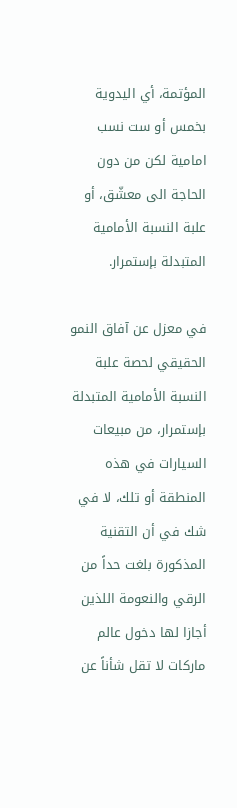المؤتمة، أي اليدوية بخمس أو ست نسب امامية لكن من دون الحاجة الى معشّق، أو علبة النسبة الأمامية المتبدلة بإستمرار.

في معزل عن آفاق النمو الحقيقي لحصة علبة النسبة الأمامية المتبدلة بإستمرار، من مبيعات السيارات في هذه المنطقة أو تلك، لا في شك في أن التقنية المذكورة بلغت حداً من الرقي والنعومة اللذين أجازا لها دخول عالم ماركات لا تقل شأناً عن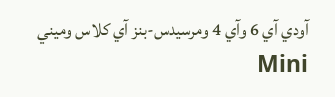آودي آي 6 وآي 4 ومرسيدس-بنز آي كلاس وميني Mini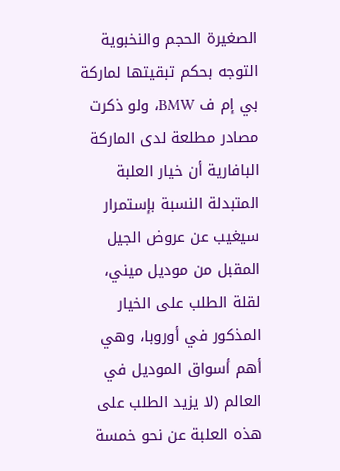الصغيرة الحجم والنخبوية التوجه بحكم تبقيتها لماركة بي إم ف BMW، ولو ذكرت مصادر مطلعة لدى الماركة البافارية أن خيار العلبة المتبدلة النسبة بإستمرار سيغيب عن عروض الجيل المقبل من موديل ميني، لقلة الطلب على الخيار المذكور في أوروبا، وهي أهم أسواق الموديل في العالم (لا يزيد الطلب على هذه العلبة عن نحو خمسة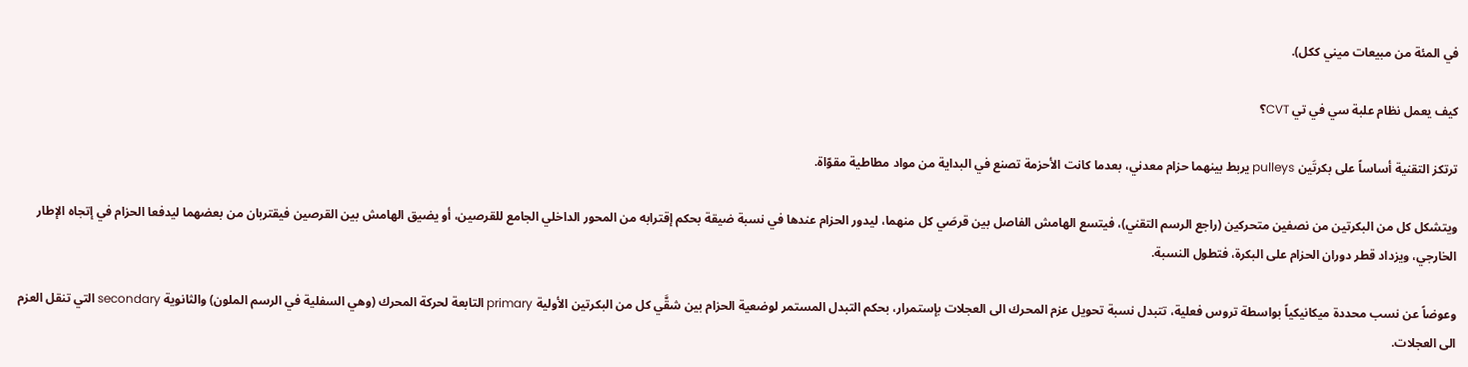في المئة من مبيعات ميني ككل).

كيف يعمل نظام علبة سي في تي CVT؟

ترتكز التقنية أساساً على بكرتَين pulleys يربط بينهما حزام معدني، بعدما كانت الأحزمة تصنع في البداية من مواد مطاطية مقوّاة.

ويتشكل كل من البكرتين من نصفين متحركين (راجع الرسم التقني)، فيتسع الهامش الفاصل بين قرصَي كل منهما، ليدور الحزام عندها في نسبة ضيقة بحكم إقترابه من المحور الداخلي الجامع للقرصين، أو يضيق الهامش بين القرصين فيقتربان من بعضهما ليدفعا الحزام في إتجاه الإطار الخارجي، ويزداد قطر دوران الحزام على البكرة، فتطول النسبة.

وعوضاً عن نسب محددة ميكانيكياً بواسطة تروس فعلية، تتبدل نسبة تحويل عزم المحرك الى العجلات بإستمرار، بحكم التبدل المستمر لوضعية الحزام بين شقَّي كل من البكرتين الأولية primary التابعة لحركة المحرك (وهي السفلية في الرسم الملون) والثانوية secondary التي تنقل العزم الى العجلات.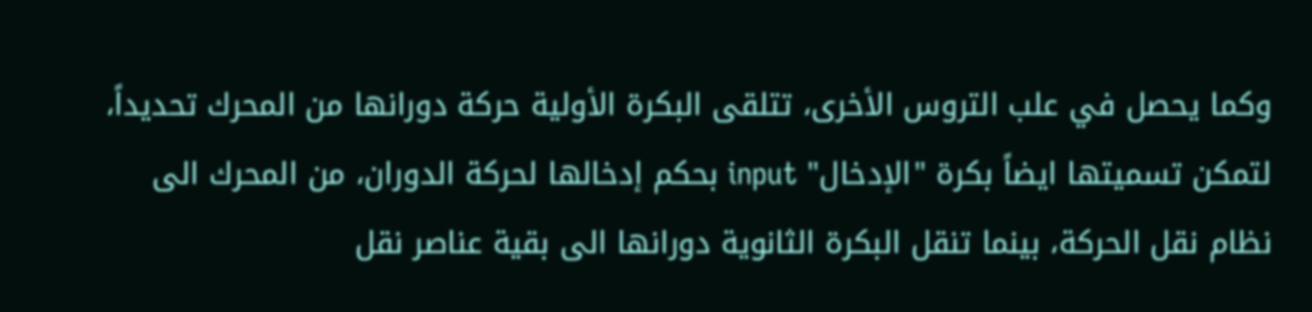وكما يحصل في علب التروس الأخرى، تتلقى البكرة الأولية حركة دورانها من المحرك تحديداً، لتمكن تسميتها ايضاً بكرة "الإدخال" input بحكم إدخالها لحركة الدوران، من المحرك الى نظام نقل الحركة، بينما تنقل البكرة الثانوية دورانها الى بقية عناصر نقل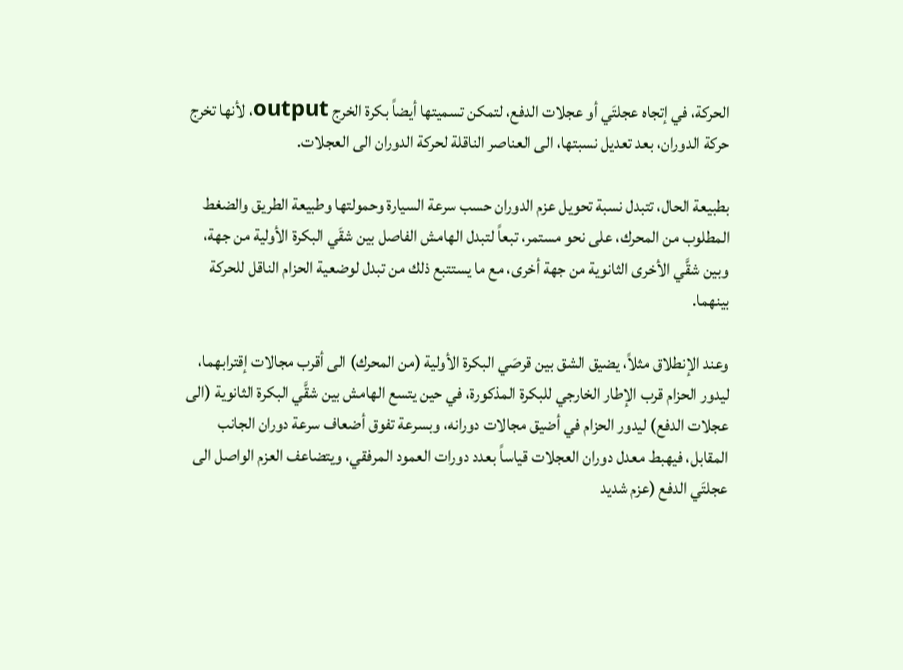الحركة، في إتجاه عجلتَي أو عجلات الدفع، لتمكن تسميتها أيضاً بكرة الخرج output، لأنها تخرج حركة الدوران، بعد تعديل نسبتها، الى العناصر الناقلة لحركة الدوران الى العجلات.

بطبيعة الحال، تتبدل نسبة تحويل عزم الدوران حسب سرعة السيارة وحمولتها وطبيعة الطريق والضغط المطلوب من المحرك، على نحو مستمر، تبعاً لتبدل الهامش الفاصل بين شقَي البكرة الأولية من جهة، وبين شقَّي الأخرى الثانوية من جهة أخرى، مع ما يستتبع ذلك من تبدل لوضعية الحزام الناقل للحركة بينهما.

وعند الإنطلاق مثلاً، يضيق الشق بين قرصَي البكرة الأولية (من المحرك) الى أقرب مجالات إقترابهما، ليدور الحزام قرب الإطار الخارجي للبكرة المذكورة، في حين يتسع الهامش بين شقَّي البكرة الثانوية (الى عجلات الدفع) ليدور الحزام في أضيق مجالات دورانه، وبسرعة تفوق أضعاف سرعة دوران الجانب المقابل، فيهبط معدل دوران العجلات قياساً بعدد دورات العمود المرفقي، ويتضاعف العزم الواصل الى عجلتَي الدفع (عزم شديد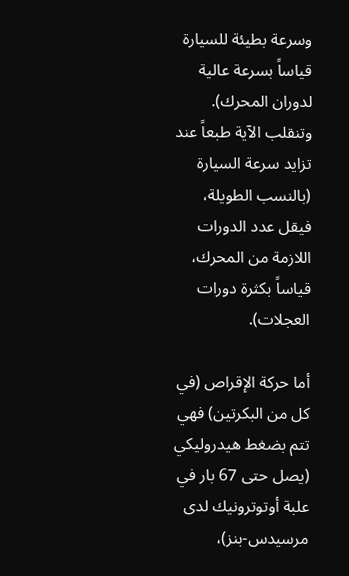وسرعة بطيئة للسيارة قياساً بسرعة عالية لدوران المحرك). وتنقلب الآية طبعاً عند تزايد سرعة السيارة (بالنسب الطويلة، فيقل عدد الدورات اللازمة من المحرك، قياساً بكثرة دورات العجلات).

أما حركة الإقراص (في كل من البكرتين) فهي تتم بضغط هيدروليكي (يصل حتى 67 بار في علبة أوتوترونيك لدى مرسيدس-بنز)،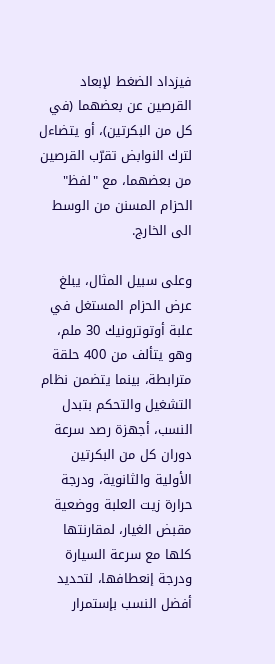فيزداد الضغط لإبعاد القرصين عن بعضهما (في كل من البكرتين)، أو يتضاءل لترك النوابض تقرّب القرصين من بعضهما، مع "لفظ" الحزام المسنن من الوسط الى الخارج.

وعلى سبيل المثال، يبلغ عرض الحزام المستغل في علبة أوتوترونيك 30 ملم، وهو يتألف من 400 حلقة مترابطة، بينما يتضمن نظام التشغيل والتحكم بتبدل النسب، أجهزة رصد سرعة دوران كل من البكرتين الأولية والثانوية، ودرجة حرارة زيت العلبة ووضعية مقبض الغيار، لمقارنتها كلها مع سرعة السيارة ودرجة إنعطافها، لتحديد أفضل النسب بإستمرار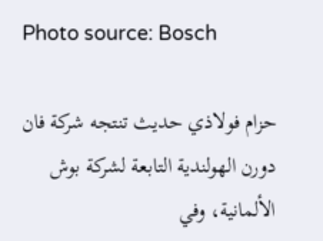Photo source: Bosch

حزام فولاذي حديث تنتجه شركة فان دورن الهولندية التابعة لشركة بوش الألمانية، وفي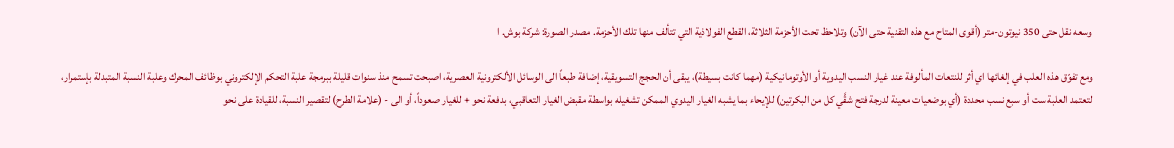وسعه نقل حتى 350 نيوتون-متر (أقوى المتاح مع هذه التقنية حتى الآن) وتلاحظ تحت الأحزمة الثلاثة، القطع الفولاذية التي تتألف منها تلك الأحزمة. مصدر الصورة: شركة بوش. ا

ومع تفوّق هذه العلب في إلغائها اي أثر للنتعات المألوفة عند غيار النسب اليدوية أو الأوتومانيكية (مهما كانت بسيطة)، يبقى أن الحجج التسويقية، إضافة طبعاً الى الوسائل الألكترونية العصرية، اصبحت تسمح منذ سنوات قليلة ببرمجة علبة التحكم الإلكتروني بوظائف المحرك وعلبة النسبة المتبدلة بإستمرار، لتعتمد العلبة ست أو سبع نسب محددة (أي بوضعيات معينة لدرجة فتح شقَّي كل من البكرتين) للإيحاء بما يشبه الغيار اليدوي الممكن تشغيله بواسطة مقبض الغيار التعاقبي، بدفعة نحو + للغيار صعوداً، أو الى - (علامة الطرح) لتقصير النسبة، للقيادة على نحو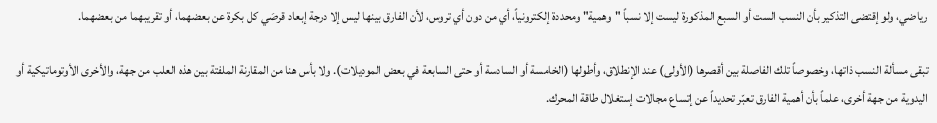رياضي، ولو إقتضى التذكير بأن النسب الست أو السبع المذكورة ليست إلا نسباً "وهمية" ومحددة إلكترونياً، أي من دون أي تروس، لأن الفارق بينها ليس إلا درجة إبعاد قرصَي كل بكرة عن بعضهما، أو تقريبهما من بعضهما.

تبقى مسألة النسب ذاتها، وخصوصاً تلك الفاصلة بين أقصرها (الأولى) عند الإنطلاق، وأطولها (الخامسة أو السادسة أو حتى السابعة في بعض الموديلات). ولا بأس هنا من المقارنة الملفتة بين هذه العلب من جهة، والأخرى الأوتوماتيكية أو اليدوية من جهة أخرى، علماً بأن أهمية الفارق تعبّر تحديداً عن إتساع مجالات إستغلال طاقة المحرك.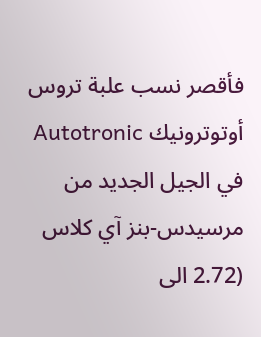فأقصر نسب علبة تروس أوتوترونيك Autotronic في الجيل الجديد من مرسيدس-بنز آي كلاس (2.72 الى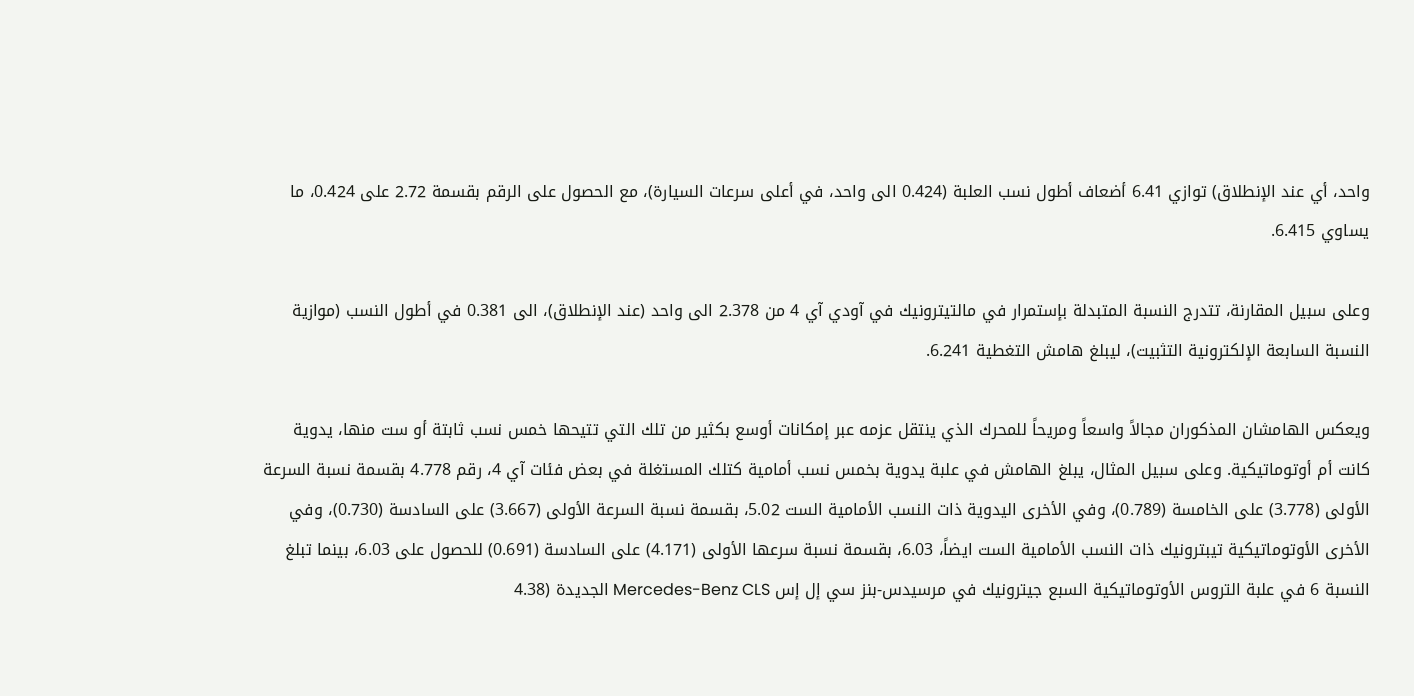واحد، أي عند الإنطلاق) توازي 6.41 أضعاف أطول نسب العلبة (0.424 الى واحد، في أعلى سرعات السيارة)، مع الحصول على الرقم بقسمة 2.72 على 0.424، ما يساوي 6.415.

وعلى سبيل المقارنة، تتدرج النسبة المتبدلة بإستمرار في مالتيترونيك في آودي آي 4 من 2.378 الى واحد (عند الإنطلاق)، الى 0.381 في أطول النسب (موازية النسبة السابعة الإلكترونية التثبيت)، ليبلغ هامش التغطية 6.241.

ويعكس الهامشان المذكوران مجالاً واسعاً ومريحاً للمحرك الذي ينتقل عزمه عبر إمكانات أوسع بكثير من تلك التي تتيحها خمس نسب ثابتة أو ست منها، يدوية كانت أم أوتوماتيكية. وعلى سبيل المثال، يبلغ الهامش في علبة يدوية بخمس نسب أمامية كتلك المستغلة في بعض فئات آي 4، رقم 4.778 بقسمة نسبة السرعة الأولى (3.778) على الخامسة (0.789)، وفي الأخرى اليدوية ذات النسب الأمامية الست 5.02، بقسمة نسبة السرعة الأولى (3.667) على السادسة (0.730)، وفي الأخرى الأوتوماتيكية تيبترونيك ذات النسب الأمامية الست ايضاً، 6.03، بقسمة نسبة سرعها الأولى (4.171) على السادسة (0.691) للحصول على 6.03، بينما تبلغ النسبة 6 في علبة التروس الأوتوماتيكية السبع جيترونيك في مرسيدس-بنز سي إل إس Mercedes-Benz CLS الجديدة (4.38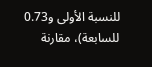للنسبة الأولى و0.73 للسابعة)، مقارنة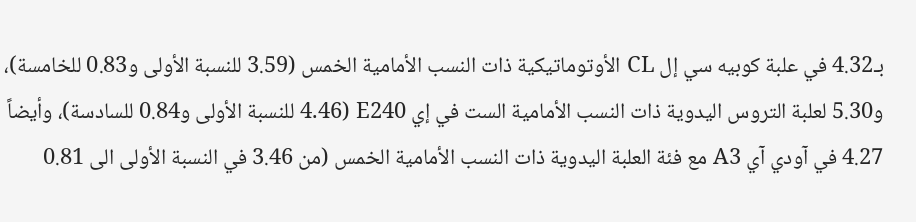بـ4.32 في علبة كوبيه سي إل CL الأوتوماتيكية ذات النسب الأمامية الخمس (3.59 للنسبة الأولى و0.83 للخامسة)، و5.30 لعلبة التروس اليدوية ذات النسب الأمامية الست في إي E240 (4.46 للنسبة الأولى و0.84 للسادسة)، وأيضاً 4.27 في آودي آي A3 مع فئة العلبة اليدوية ذات النسب الأمامية الخمس (من 3.46 في النسبة الأولى الى 0.81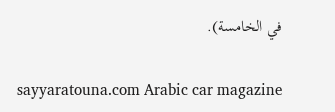في الخامسة).

sayyaratouna.com Arabic car magazine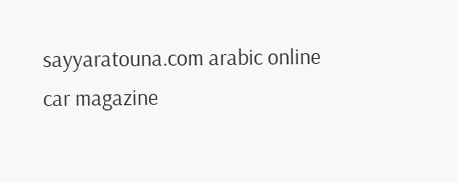sayyaratouna.com arabic online car magazine